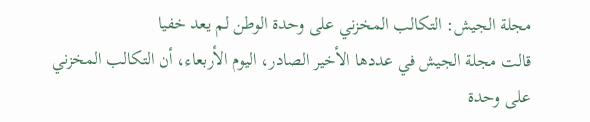مجلة الجيش: التكالب المخزني على وحدة الوطن لم يعد خفيا
قالت مجلة الجيش في عددها الأخير الصادر، اليوم الأربعاء، أن التكالب المخزني على وحدة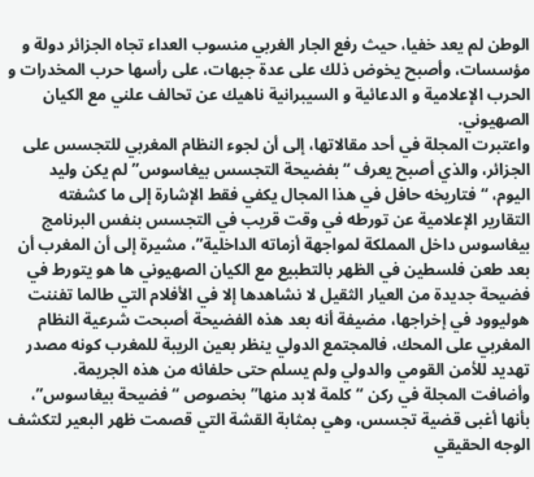الوطن لم يعد خفيا، حيث رفع الجار الغربي منسوب العداء تجاه الجزائر دولة و مؤسسات، وأصبح يخوض ذلك على عدة جبهات، على رأسها حرب المخدرات و الحرب الإعلامية و الدعائية و السيبرانية ناهيك عن تحالف علني مع الكيان الصهيوني.
واعتبرت المجلة في أحد مقالاتها، إلى أن لجوء النظام المغربي للتجسس على الجزائر، والذي أصبح يعرف “بفضيحة التجسس بيغاسوس” لم يكن وليد اليوم، “فتاريخه حافل في هذا المجال يكفي فقط الإشارة إلى ما كشفته التقارير الإعلامية عن تورطه في وقت قريب في التجسس بنفس البرنامج بيغاسوس داخل المملكة لمواجهة أزماته الداخلية”، مشيرة إلى أن المغرب أن بعد طعن فلسطين في الظهر بالتطبيع مع الكيان الصهيوني ها هو يتورط في فضيحة جديدة من العيار الثقيل لا نشاهدها إلا في الأفلام التي طالما تفننت هوليوود في إخراجها، مضيفة أنه بعد هذه الفضيحة أصبحت شرعية النظام المغربي على المحك، فالمجتمع الدولي ينظر بعين الريبة للمغرب كونه مصدر تهديد للأمن القومي والدولي ولم يسلم حتى حلفائه من هذه الجريمة.
وأضافت المجلة في ركن “كلمة لابد منها” بخصوص “فضيحة بيغاسوس”، بأنها أغبى قضية تجسس، وهي بمثابة القشة التي قصمت ظهر البعير لتكشف الوجه الحقيقي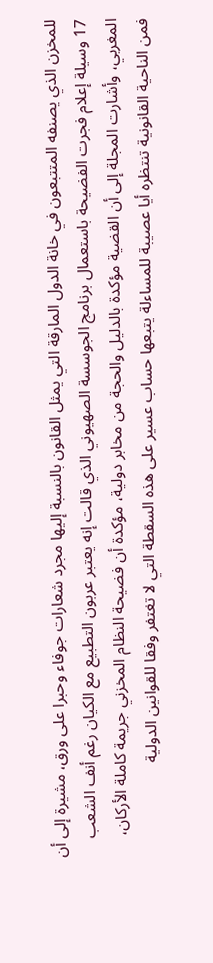للمخزن الذي يصنفه المتتبعون في خانة الدول المارقة التي يمثل القانون بالنسبة إليها مجرد شعارات جوفاء وحبرا على ورق، مشيرة إلى أن 17 وسيلة إعلام فجرت الفضيحة باستعمال برنامج الجوسسة الصهيوني الذي قالت إنه يعتبر عربون التطبيع مع الكيان رغم أنف الشعب المغربي، وأشارت المجلة إلى أن القضية مؤكدة بالدليل والحجة من مخابر دولية، مؤكدة أن فضيحة النظام المخزني جريمة كاملة الأركان، فمن الناحية القانونية تنتظره أيا عصيبة للمساءلة يتبعها حساب عسير على هذه السقطة التي لا تغتفر وفقا للقوانين الدولية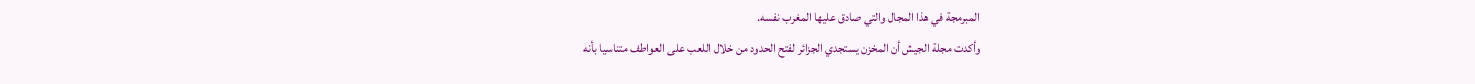المبرمجة في هذا المجال والتي صادق عليها المغرب نفسه.
وأكدت مجلة الجيش أن المخزن يستجدي الجزائر لفتح الحدود من خلال اللعب على العواطف متناسيا بأنه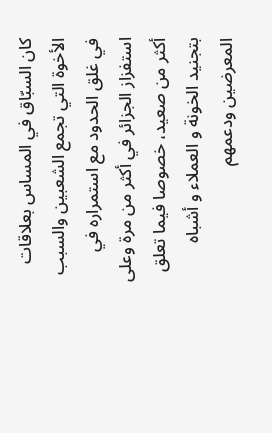كان السبّاق في المساس بعلاقات الأخوة التي تجمع الشعبين والسبب في غلق الحدود مع استمراره في استفزاز الجزائر في أكثر من مرة وعلى أكثر من صعيد، خصوصا فيما تعلق بتجنيد الخونة و العملاء و أشباه المعرضين ودعمهم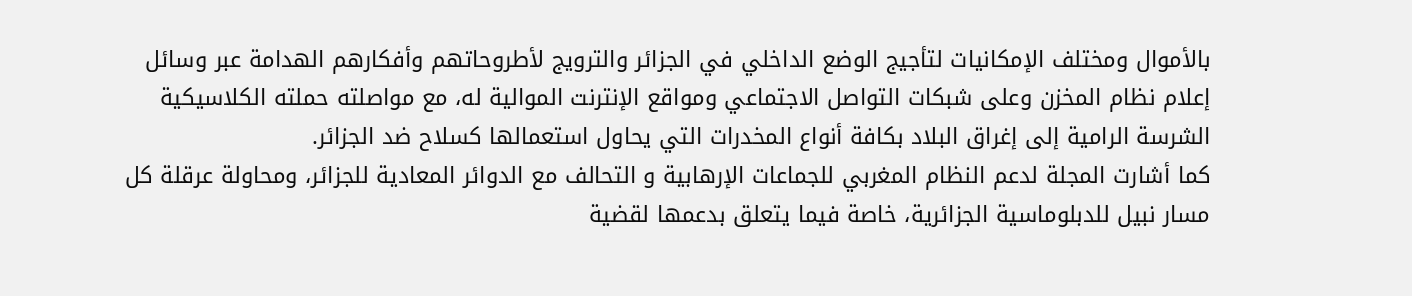بالأموال ومختلف الإمكانيات لتأجيج الوضع الداخلي في الجزائر والترويج لأطروحاتهم وأفكارهم الهدامة عبر وسائل إعلام نظام المخزن وعلى شبكات التواصل الاجتماعي ومواقع الإنترنت الموالية له، مع مواصلته حملته الكلاسيكية الشرسة الرامية إلى إغراق البلاد بكافة أنواع المخدرات التي يحاول استعمالها كسلاح ضد الجزائر.
كما أشارت المجلة لدعم النظام المغربي للجماعات الإرهابية و التحالف مع الدوائر المعادية للجزائر، ومحاولة عرقلة كل مسار نبيل للدبلوماسية الجزائرية، خاصة فيما يتعلق بدعمها لقضية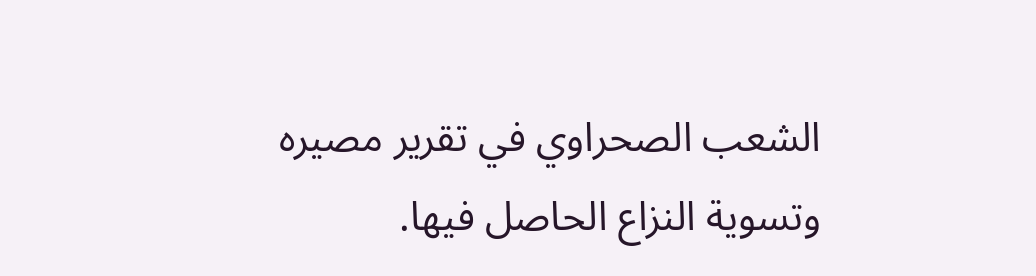الشعب الصحراوي في تقرير مصيره وتسوية النزاع الحاصل فيها.